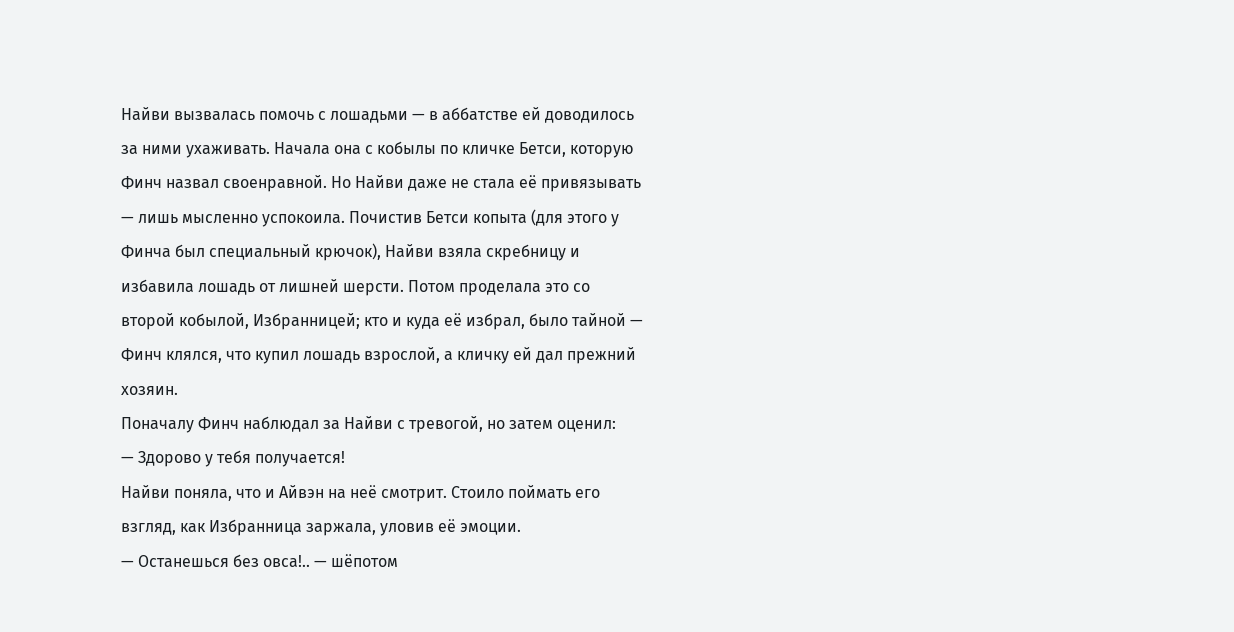Найви вызвалась помочь с лошадьми — в аббатстве ей доводилось за ними ухаживать. Начала она с кобылы по кличке Бетси, которую Финч назвал своенравной. Но Найви даже не стала её привязывать — лишь мысленно успокоила. Почистив Бетси копыта (для этого у Финча был специальный крючок), Найви взяла скребницу и избавила лошадь от лишней шерсти. Потом проделала это со второй кобылой, Избранницей; кто и куда её избрал, было тайной — Финч клялся, что купил лошадь взрослой, а кличку ей дал прежний хозяин.
Поначалу Финч наблюдал за Найви с тревогой, но затем оценил:
— Здорово у тебя получается!
Найви поняла, что и Айвэн на неё смотрит. Стоило поймать его взгляд, как Избранница заржала, уловив её эмоции.
— Останешься без овса!.. — шёпотом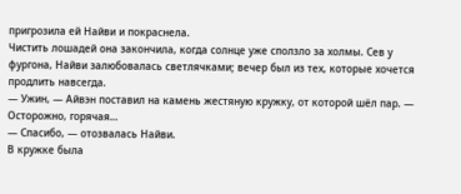пригрозила ей Найви и покраснела.
Чистить лошадей она закончила, когда солнце уже сползло за холмы. Сев у фургона, Найви залюбовалась светлячками; вечер был из тех, которые хочется продлить навсегда.
— Ужин, — Айвэн поставил на камень жестяную кружку, от которой шёл пар. — Осторожно, горячая…
— Спасибо, — отозвалась Найви.
В кружке была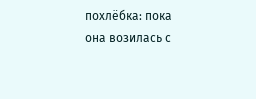похлёбка: пока она возилась с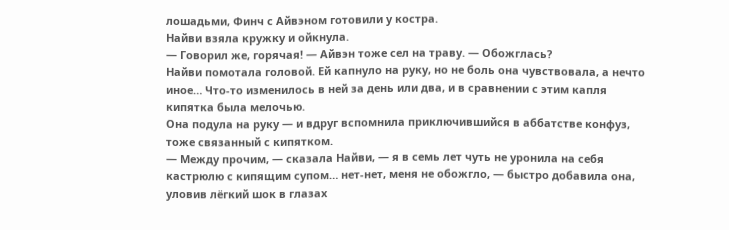лошадьми, Финч с Айвэном готовили у костра.
Найви взяла кружку и ойкнула.
— Говорил же, горячая! — Айвэн тоже сел на траву. — Обожглась?
Найви помотала головой. Ей капнуло на руку, но не боль она чувствовала, а нечто иное… Что-то изменилось в ней за день или два, и в сравнении с этим капля кипятка была мелочью.
Она подула на руку — и вдруг вспомнила приключившийся в аббатстве конфуз, тоже связанный с кипятком.
— Между прочим, — сказала Найви, — я в семь лет чуть не уронила на себя кастрюлю с кипящим супом… нет-нет, меня не обожгло, — быстро добавила она, уловив лёгкий шок в глазах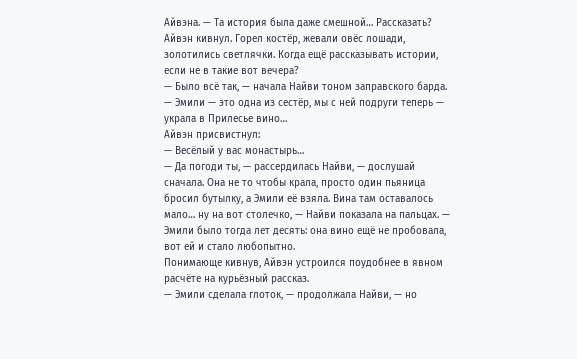Айвэна. — Та история была даже смешной… Рассказать?
Айвэн кивнул. Горел костёр, жевали овёс лошади, золотились светлячки. Когда ещё рассказывать истории, если не в такие вот вечера?
— Было всё так, — начала Найви тоном заправского барда. — Эмили — это одна из сестёр, мы с ней подруги теперь — украла в Прилесье вино…
Айвэн присвистнул:
— Весёлый у вас монастырь…
— Да погоди ты, — рассердилась Найви, — дослушай сначала. Она не то чтобы крала, просто один пьяница бросил бутылку, а Эмили её взяла. Вина там оставалось мало… ну на вот столечко, — Найви показала на пальцах. — Эмили было тогда лет десять: она вино ещё не пробовала, вот ей и стало любопытно.
Понимающе кивнув, Айвэн устроился поудобнее в явном расчёте на курьёзный рассказ.
— Эмили сделала глоток, — продолжала Найви, — но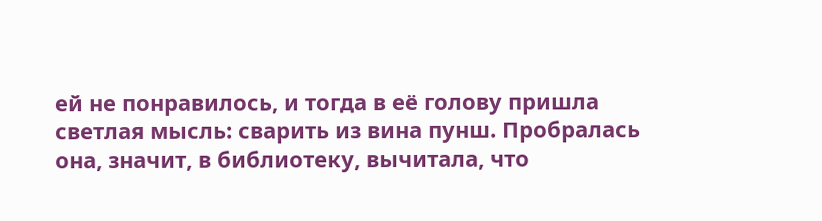ей не понравилось, и тогда в её голову пришла светлая мысль: сварить из вина пунш. Пробралась она, значит, в библиотеку, вычитала, что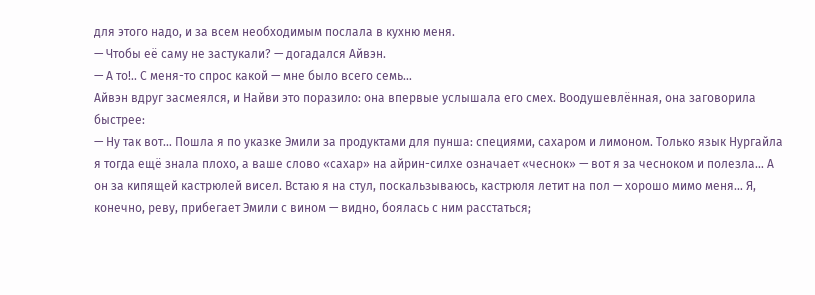для этого надо, и за всем необходимым послала в кухню меня.
— Чтобы её саму не застукали? — догадался Айвэн.
— А то!.. С меня-то спрос какой — мне было всего семь…
Айвэн вдруг засмеялся, и Найви это поразило: она впервые услышала его смех. Воодушевлённая, она заговорила быстрее:
— Ну так вот… Пошла я по указке Эмили за продуктами для пунша: специями, сахаром и лимоном. Только язык Нургайла я тогда ещё знала плохо, а ваше слово «сахар» на айрин-силхе означает «чеснок» — вот я за чесноком и полезла… А он за кипящей кастрюлей висел. Встаю я на стул, поскальзываюсь, кастрюля летит на пол — хорошо мимо меня… Я, конечно, реву, прибегает Эмили с вином — видно, боялась с ним расстаться;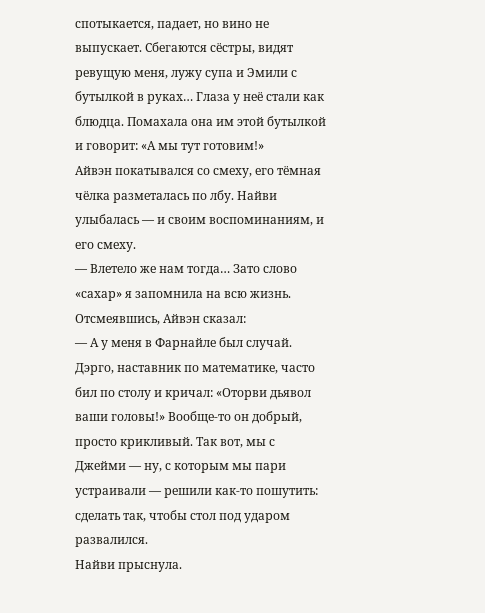спотыкается, падает, но вино не выпускает. Сбегаются сёстры, видят ревущую меня, лужу супа и Эмили с бутылкой в руках… Глаза у неё стали как блюдца. Помахала она им этой бутылкой и говорит: «А мы тут готовим!»
Айвэн покатывался со смеху, его тёмная чёлка разметалась по лбу. Найви улыбалась — и своим воспоминаниям, и его смеху.
— Влетело же нам тогда… Зато слово «сахар» я запомнила на всю жизнь.
Отсмеявшись, Айвэн сказал:
— А у меня в Фарнайле был случай. Дэрго, наставник по математике, часто бил по столу и кричал: «Оторви дьявол ваши головы!» Вообще-то он добрый, просто крикливый. Так вот, мы с Джейми — ну, с которым мы пари устраивали — решили как-то пошутить: сделать так, чтобы стол под ударом развалился.
Найви прыснула.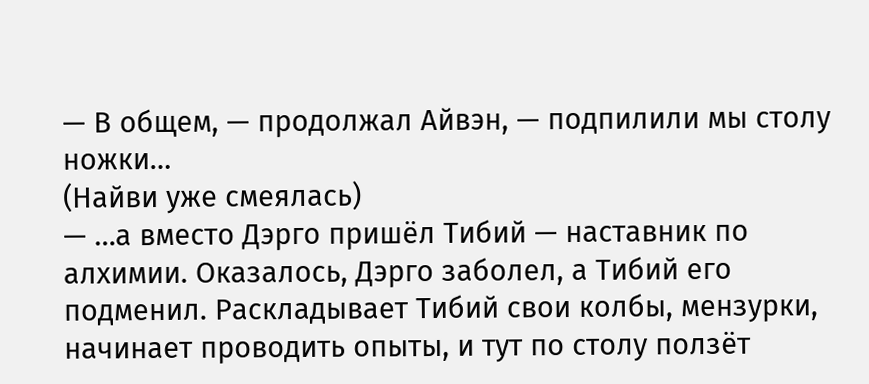— В общем, — продолжал Айвэн, — подпилили мы столу ножки…
(Найви уже смеялась)
— …а вместо Дэрго пришёл Тибий — наставник по алхимии. Оказалось, Дэрго заболел, а Тибий его подменил. Раскладывает Тибий свои колбы, мензурки, начинает проводить опыты, и тут по столу ползёт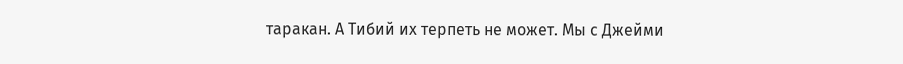таракан. А Тибий их терпеть не может. Мы с Джейми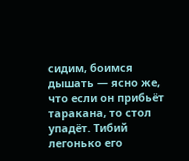сидим, боимся дышать — ясно же, что если он прибьёт таракана, то стол упадёт. Тибий легонько его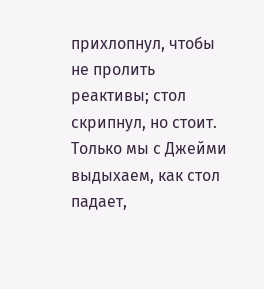прихлопнул, чтобы не пролить реактивы; стол скрипнул, но стоит. Только мы с Джейми выдыхаем, как стол падает,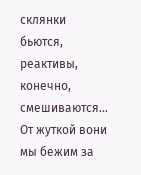склянки бьются, реактивы, конечно, смешиваются… От жуткой вони мы бежим за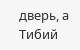дверь, а Тибий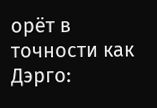орёт в точности как Дэрго: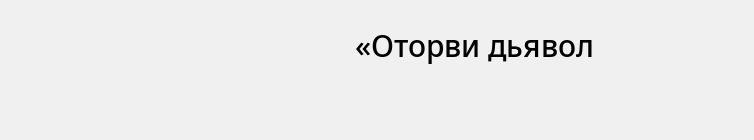«Оторви дьявол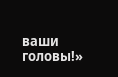ваши головы!»